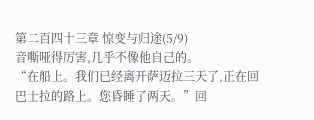第二百四十三章 惊变与归途(5/9)
音嘶哑得厉害,几乎不像他自己的。
“在船上。我们已经离开萨迈拉三天了,正在回巴士拉的路上。您昏睡了两天。”回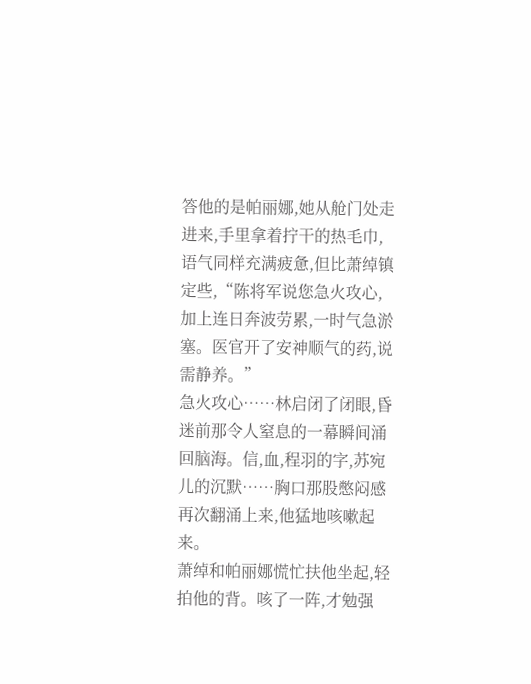答他的是帕丽娜,她从舱门处走进来,手里拿着拧干的热毛巾,语气同样充满疲惫,但比萧绰镇定些,“陈将军说您急火攻心,加上连日奔波劳累,一时气急淤塞。医官开了安神顺气的药,说需静养。”
急火攻心……林启闭了闭眼,昏迷前那令人窒息的一幕瞬间涌回脑海。信,血,程羽的字,苏宛儿的沉默……胸口那股憋闷感再次翻涌上来,他猛地咳嗽起来。
萧绰和帕丽娜慌忙扶他坐起,轻拍他的背。咳了一阵,才勉强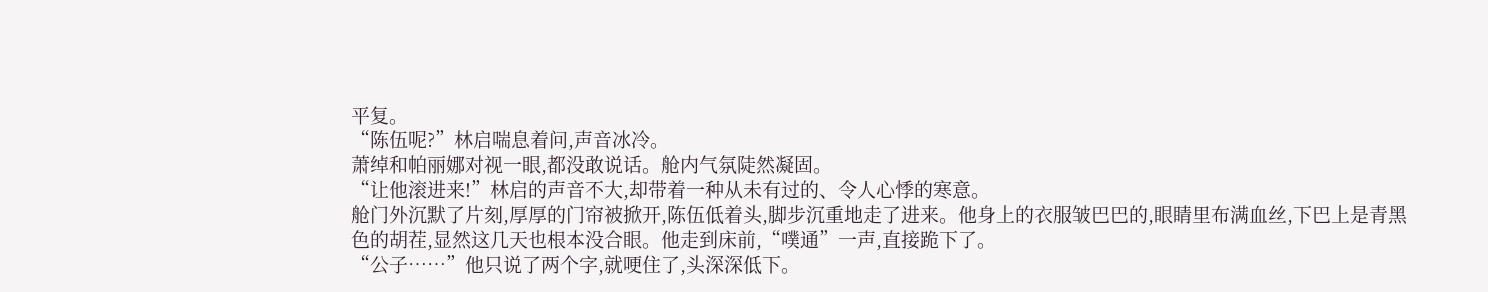平复。
“陈伍呢?”林启喘息着问,声音冰冷。
萧绰和帕丽娜对视一眼,都没敢说话。舱内气氛陡然凝固。
“让他滚进来!”林启的声音不大,却带着一种从未有过的、令人心悸的寒意。
舱门外沉默了片刻,厚厚的门帘被掀开,陈伍低着头,脚步沉重地走了进来。他身上的衣服皱巴巴的,眼睛里布满血丝,下巴上是青黑色的胡茬,显然这几天也根本没合眼。他走到床前,“噗通”一声,直接跪下了。
“公子……”他只说了两个字,就哽住了,头深深低下。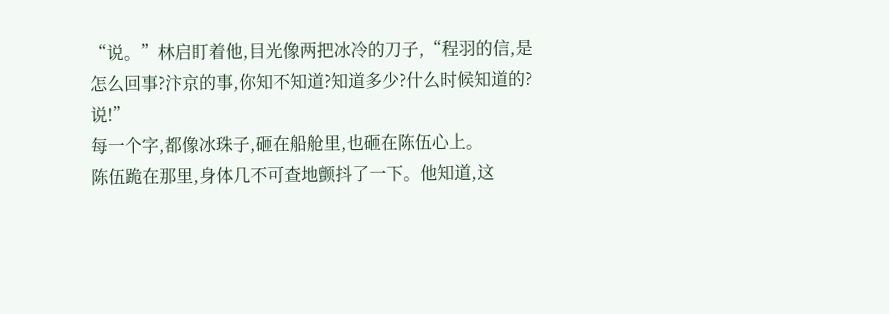“说。”林启盯着他,目光像两把冰冷的刀子,“程羽的信,是怎么回事?汴京的事,你知不知道?知道多少?什么时候知道的?说!”
每一个字,都像冰珠子,砸在船舱里,也砸在陈伍心上。
陈伍跪在那里,身体几不可查地颤抖了一下。他知道,这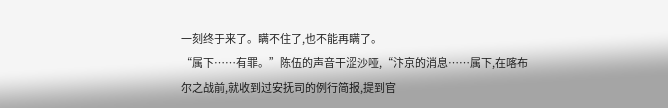一刻终于来了。瞒不住了,也不能再瞒了。
“属下……有罪。”陈伍的声音干涩沙哑,“汴京的消息……属下,在喀布尔之战前,就收到过安抚司的例行简报,提到官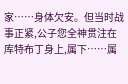家……身体欠安。但当时战事正紧,公子您全神贯注在库特布丁身上,属下……属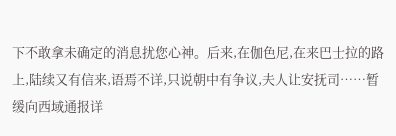下不敢拿未确定的消息扰您心神。后来,在伽色尼,在来巴士拉的路上,陆续又有信来,语焉不详,只说朝中有争议,夫人让安抚司……暂缓向西域通报详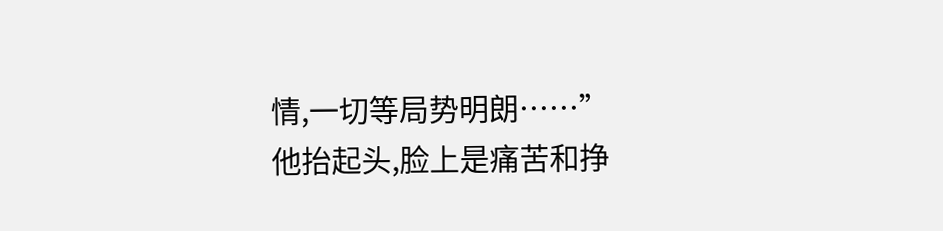情,一切等局势明朗……”
他抬起头,脸上是痛苦和挣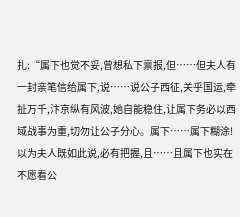扎:“属下也觉不妥,曾想私下禀报,但……但夫人有一封亲笔信给属下,说……说公子西征,关乎国运,牵扯万千,汴京纵有风波,她自能稳住,让属下务必以西域战事为重,切勿让公子分心。属下……属下糊涂!以为夫人既如此说,必有把握,且……且属下也实在不愿看公